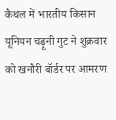कैथल में भारतीय किसान यूनियन चढ़ूनी गुट ने शुक्रवार को खनौरी बॉर्डर पर आमरण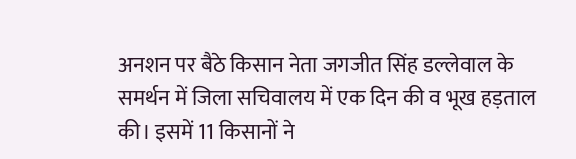अनशन पर बैठे किसान नेता जगजीत सिंह डल्लेवाल के समर्थन में जिला सचिवालय में एक दिन की व भूख हड़ताल की। इसमें 11 किसानों ने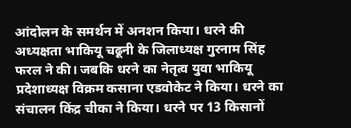आंदोलन के समर्थन में अनशन किया। धरने की अध्यक्षता भाकियू चढूनी के जिलाध्यक्ष गुरनाम सिंह फरल ने की। जबकि धरने का नेतृत्व युवा भाकियू प्रदेशाध्यक्ष विक्रम कसाना एडवोकेट ने किया। धरने का संचालन किंद्र चीका ने किया। धरने पर 13 किसानों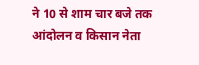ने 10 से शाम चार बजे तक आंदोलन व किसान नेता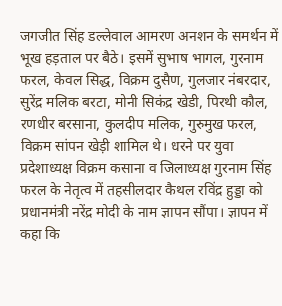जगजीत सिंह डल्लेवाल आमरण अनशन के समर्थन में भूख हड़ताल पर बैठे। इसमें सुभाष भागल, गुरनाम फरल, केवल सिद्ध, विक्रम दुसैण, गुलजार नंबरदार, सुरेंद्र मलिक बरटा, मोनी सिकंद्र खेडी, पिरथी कौल, रणधीर बरसाना, कुलदीप मलिक, गुरुमुख फरल, विक्रम सांपन खेड़ी शामिल थे। धरने पर युवा प्रदेशाध्यक्ष विक्रम कसाना व जिलाध्यक्ष गुरनाम सिंह फरल के नेतृत्व में तहसीलदार कैथल रविंद्र हुड्डा को प्रधानमंत्री नरेंद्र मोदी के नाम ज्ञापन सौंपा। ज्ञापन में कहा कि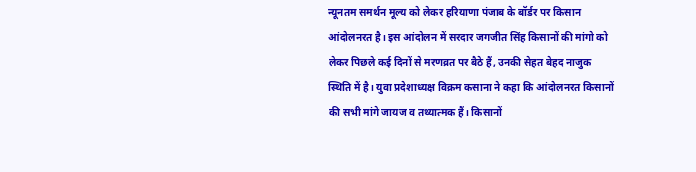न्यूनतम समर्थन मूल्य को लेकर हरियाणा पंजाब के बॉर्डर पर किसान आंदोलनरत है। इस आंदोलन में सरदार जगजीत सिंह किसानों की मांगो को लेकर पिछले कई दिनों से मरणव्रत पर बैठे हैं, उनकी सेहत बेहद नाजुक स्थिति में है। युवा प्रदेशाध्यक्ष विक्रम कसाना ने कहा कि आंदोलनरत किसानों की सभी मांगे जायज व तथ्यात्मक हैं। किसानों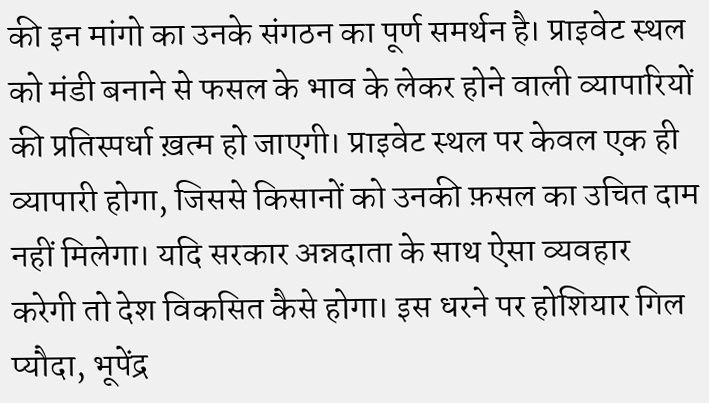की इन मांगो का उनके संगठन का पूर्ण समर्थन है। प्राइवेट स्थल को मंडी बनाने से फसल के भाव के लेकर होने वाली व्यापारियों की प्रतिस्पर्धा ख़त्म हो जाएगी। प्राइवेट स्थल पर केवल एक ही व्यापारी होगा, जिससे किसानों को उनकी फ़सल का उचित दाम नहीं मिलेगा। यदि सरकार अन्नदाता के साथ ऐसा व्यवहार करेगी तो देश विकसित कैसे होगा। इस धरने पर होशियार गिल प्यौदा, भूपेंद्र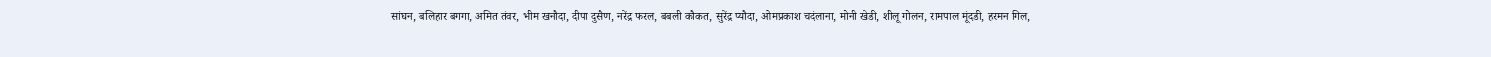सांघन, बलिहार बगगा, अमित तंवर, भीम खनौदा, दीपा दुसैण, नरेंद्र फरल, बबली कौकत, सुरेंद्र प्यौदा, ओमप्रकाश चदंलाना, मोनी खेडी, शीलू गोलन, रामपाल मूंदडी, हरमन गिल,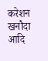करेशन खनौदा आदि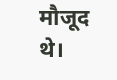मौजूद थे।